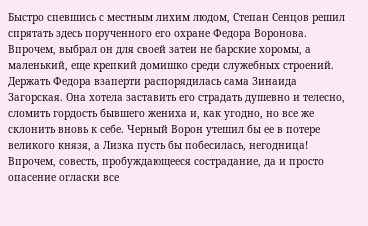Быстро спевшись с местным лихим людом, Степан Сенцов решил спрятать здесь порученного его охране Федора Воронова. Впрочем, выбрал он для своей затеи не барские хоромы, а маленький, еще крепкий домишко среди служебных строений.
Держать Федора взаперти распорядилась сама Зинаида Загорская. Она хотела заставить его страдать душевно и телесно, сломить гордость бывшего жениха и, как угодно, но все же склонить вновь к себе. Черный Ворон утешил бы ее в потере великого князя, а Лизка пусть бы побесилась, негодница! Впрочем, совесть, пробуждающееся сострадание, да и просто опасение огласки все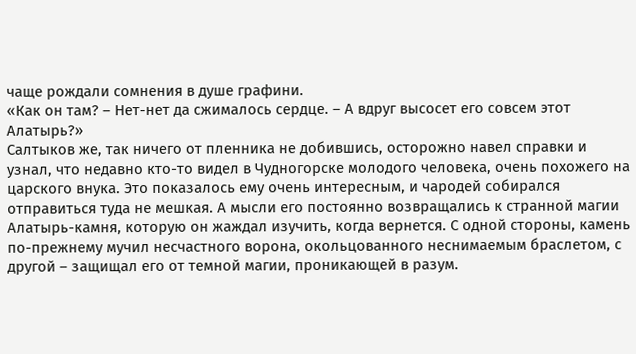чаще рождали сомнения в душе графини.
«Как он там? – Нет-нет да сжималось сердце. – А вдруг высосет его совсем этот Алатырь?»
Салтыков же, так ничего от пленника не добившись, осторожно навел справки и узнал, что недавно кто-то видел в Чудногорске молодого человека, очень похожего на царского внука. Это показалось ему очень интересным, и чародей собирался отправиться туда не мешкая. А мысли его постоянно возвращались к странной магии Алатырь-камня, которую он жаждал изучить, когда вернется. С одной стороны, камень по-прежнему мучил несчастного ворона, окольцованного неснимаемым браслетом, с другой – защищал его от темной магии, проникающей в разум.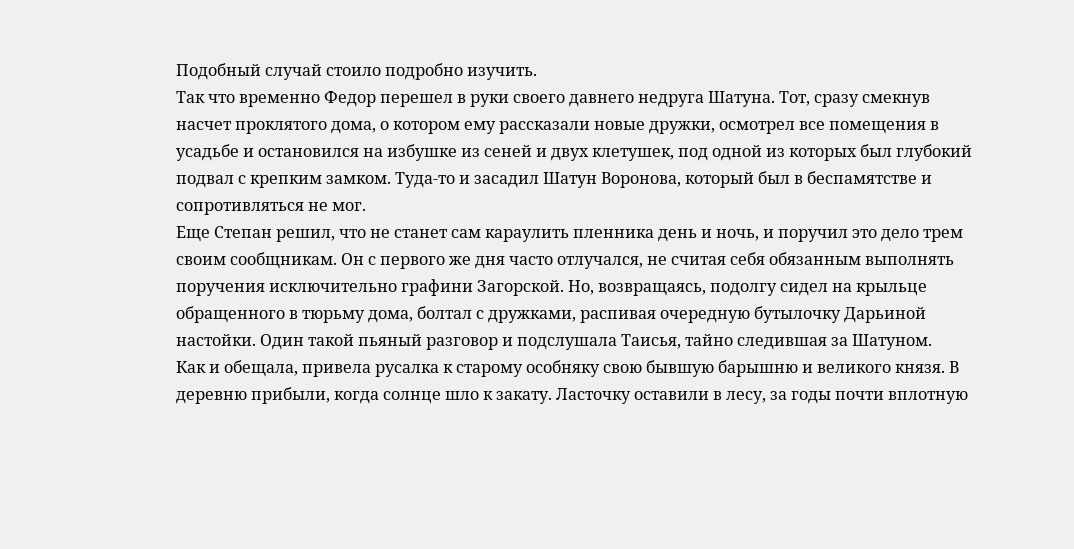Подобный случай стоило подробно изучить.
Так что временно Федор перешел в руки своего давнего недруга Шатуна. Тот, сразу смекнув насчет проклятого дома, о котором ему рассказали новые дружки, осмотрел все помещения в усадьбе и остановился на избушке из сеней и двух клетушек, под одной из которых был глубокий подвал с крепким замком. Туда-то и засадил Шатун Воронова, который был в беспамятстве и сопротивляться не мог.
Еще Степан решил, что не станет сам караулить пленника день и ночь, и поручил это дело трем своим сообщникам. Он с первого же дня часто отлучался, не считая себя обязанным выполнять поручения исключительно графини Загорской. Но, возвращаясь, подолгу сидел на крыльце обращенного в тюрьму дома, болтал с дружками, распивая очередную бутылочку Дарьиной настойки. Один такой пьяный разговор и подслушала Таисья, тайно следившая за Шатуном.
Как и обещала, привела русалка к старому особняку свою бывшую барышню и великого князя. В деревню прибыли, когда солнце шло к закату. Ласточку оставили в лесу, за годы почти вплотную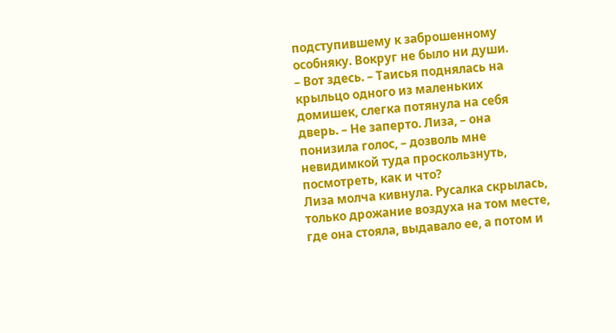подступившему к заброшенному особняку. Вокруг не было ни души.
– Вот здесь. – Таисья поднялась на крыльцо одного из маленьких домишек, слегка потянула на себя дверь. – Не заперто. Лиза, – она понизила голос, – дозволь мне невидимкой туда проскользнуть, посмотреть, как и что?
Лиза молча кивнула. Русалка скрылась, только дрожание воздуха на том месте, где она стояла, выдавало ее, а потом и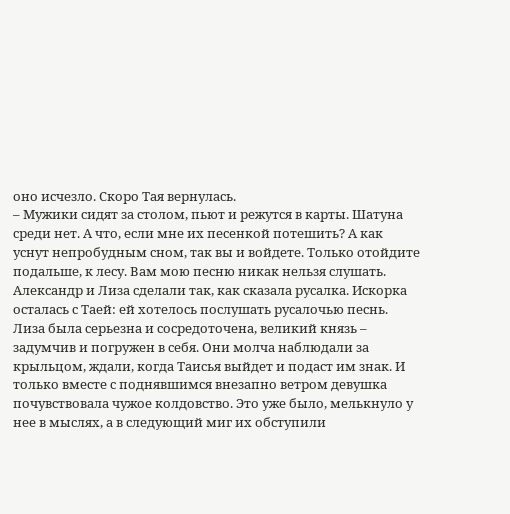оно исчезло. Скоро Тая вернулась.
– Мужики сидят за столом, пьют и режутся в карты. Шатуна среди нет. А что, если мне их песенкой потешить? А как уснут непробудным сном, так вы и войдете. Только отойдите подальше, к лесу. Вам мою песню никак нельзя слушать.
Александр и Лиза сделали так, как сказала русалка. Искорка осталась с Таей: ей хотелось послушать русалочью песнь.
Лиза была серьезна и сосредоточена, великий князь – задумчив и погружен в себя. Они молча наблюдали за крыльцом, ждали, когда Таисья выйдет и подаст им знак. И только вместе с поднявшимся внезапно ветром девушка почувствовала чужое колдовство. Это уже было, мелькнуло у нее в мыслях, а в следующий миг их обступили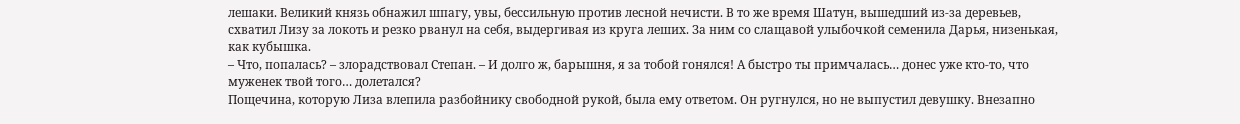лешаки. Великий князь обнажил шпагу, увы, бессильную против лесной нечисти. В то же время Шатун, вышедший из-за деревьев, схватил Лизу за локоть и резко рванул на себя, выдергивая из круга леших. За ним со слащавой улыбочкой семенила Дарья, низенькая, как кубышка.
– Что, попалась? – злорадствовал Степан. – И долго ж, барышня, я за тобой гонялся! А быстро ты примчалась… донес уже кто-то, что муженек твой того… долетался?
Пощечина, которую Лиза влепила разбойнику свободной рукой, была ему ответом. Он ругнулся, но не выпустил девушку. Внезапно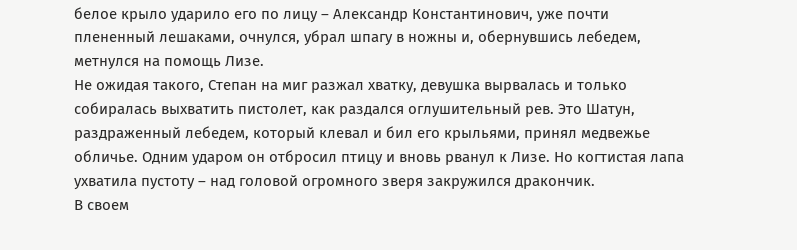белое крыло ударило его по лицу – Александр Константинович, уже почти плененный лешаками, очнулся, убрал шпагу в ножны и, обернувшись лебедем, метнулся на помощь Лизе.
Не ожидая такого, Степан на миг разжал хватку, девушка вырвалась и только собиралась выхватить пистолет, как раздался оглушительный рев. Это Шатун, раздраженный лебедем, который клевал и бил его крыльями, принял медвежье обличье. Одним ударом он отбросил птицу и вновь рванул к Лизе. Но когтистая лапа ухватила пустоту – над головой огромного зверя закружился дракончик.
В своем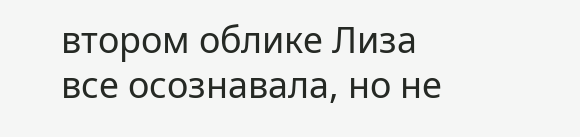втором облике Лиза все осознавала, но не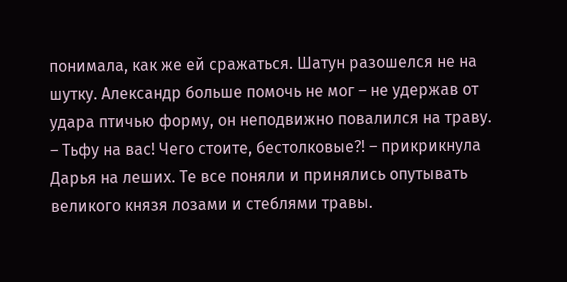понимала, как же ей сражаться. Шатун разошелся не на шутку. Александр больше помочь не мог – не удержав от удара птичью форму, он неподвижно повалился на траву.
– Тьфу на вас! Чего стоите, бестолковые?! – прикрикнула Дарья на леших. Те все поняли и принялись опутывать великого князя лозами и стеблями травы.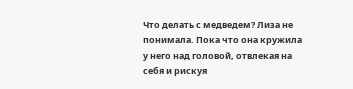Что делать с медведем? Лиза не понимала. Пока что она кружила у него над головой, отвлекая на себя и рискуя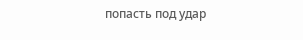попасть под удар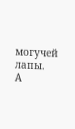могучей лапы.
А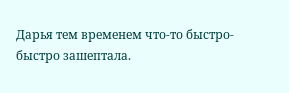Дарья тем временем что-то быстро-быстро зашептала.